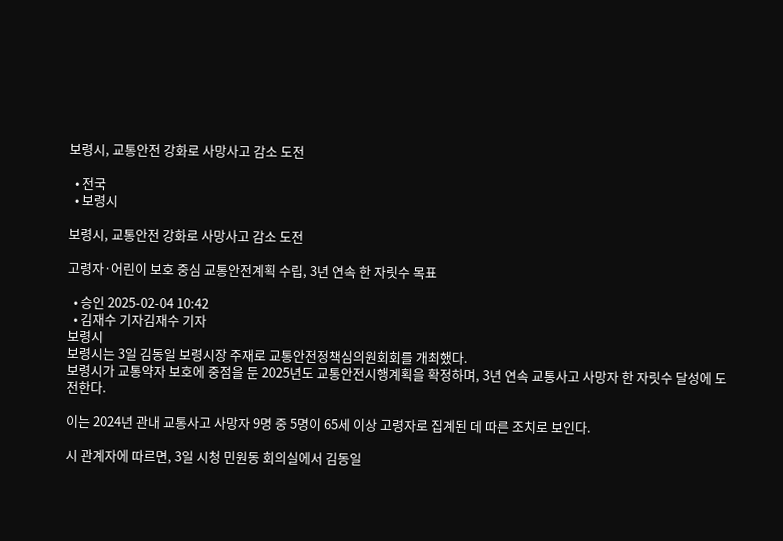보령시, 교통안전 강화로 사망사고 감소 도전

  • 전국
  • 보령시

보령시, 교통안전 강화로 사망사고 감소 도전

고령자·어린이 보호 중심 교통안전계획 수립, 3년 연속 한 자릿수 목표

  • 승인 2025-02-04 10:42
  • 김재수 기자김재수 기자
보령시
보령시는 3일 김동일 보령시장 주재로 교통안전정책심의원회회를 개최했다.
보령시가 교통약자 보호에 중점을 둔 2025년도 교통안전시행계획을 확정하며, 3년 연속 교통사고 사망자 한 자릿수 달성에 도전한다.

이는 2024년 관내 교통사고 사망자 9명 중 5명이 65세 이상 고령자로 집계된 데 따른 조치로 보인다.

시 관계자에 따르면, 3일 시청 민원동 회의실에서 김동일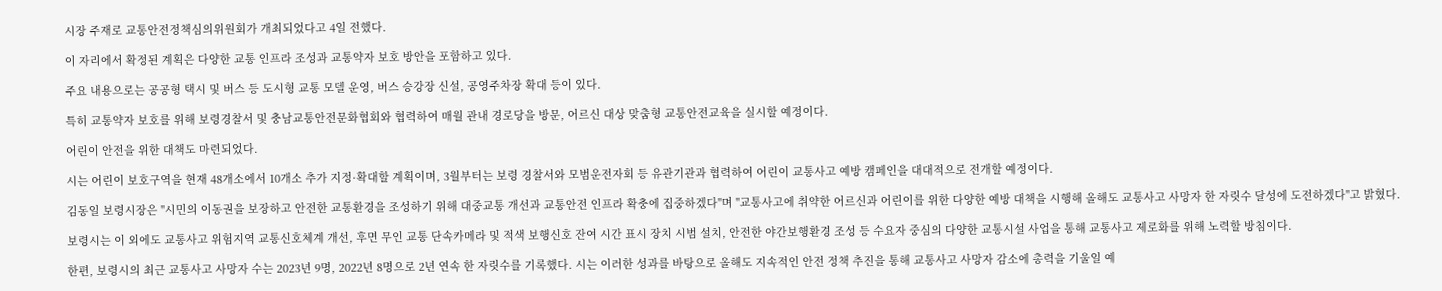시장 주재로 교통안전정책심의위원회가 개최되었다고 4일 전했다.

이 자리에서 확정된 계획은 다양한 교통 인프라 조성과 교통약자 보호 방안을 포함하고 있다.

주요 내용으로는 공공형 택시 및 버스 등 도시형 교통 모델 운영, 버스 승강장 신설, 공영주차장 확대 등이 있다.

특히 교통약자 보호를 위해 보령경찰서 및 충남교통안전문화협회와 협력하여 매월 관내 경로당을 방문, 어르신 대상 맞춤형 교통안전교육을 실시할 예정이다.

어린이 안전을 위한 대책도 마련되었다.

시는 어린이 보호구역을 현재 48개소에서 10개소 추가 지정·확대할 계획이며, 3월부터는 보령 경찰서와 모범운전자회 등 유관기관과 협력하여 어린이 교통사고 예방 캠페인을 대대적으로 전개할 예정이다.

김동일 보령시장은 "시민의 이동권을 보장하고 안전한 교통환경을 조성하기 위해 대중교통 개선과 교통안전 인프라 확충에 집중하겠다"며 "교통사고에 취약한 어르신과 어린이를 위한 다양한 예방 대책을 시행해 올해도 교통사고 사망자 한 자릿수 달성에 도전하겠다"고 밝혔다.

보령시는 이 외에도 교통사고 위험지역 교통신호체계 개선, 후면 무인 교통 단속카메라 및 적색 보행신호 잔여 시간 표시 장치 시범 설치, 안전한 야간보행환경 조성 등 수요자 중심의 다양한 교통시설 사업을 통해 교통사고 제로화를 위해 노력할 방침이다.

한편, 보령시의 최근 교통사고 사망자 수는 2023년 9명, 2022년 8명으로 2년 연속 한 자릿수를 기록했다. 시는 이러한 성과를 바탕으로 올해도 지속적인 안전 정책 추진을 통해 교통사고 사망자 감소에 총력을 기울일 예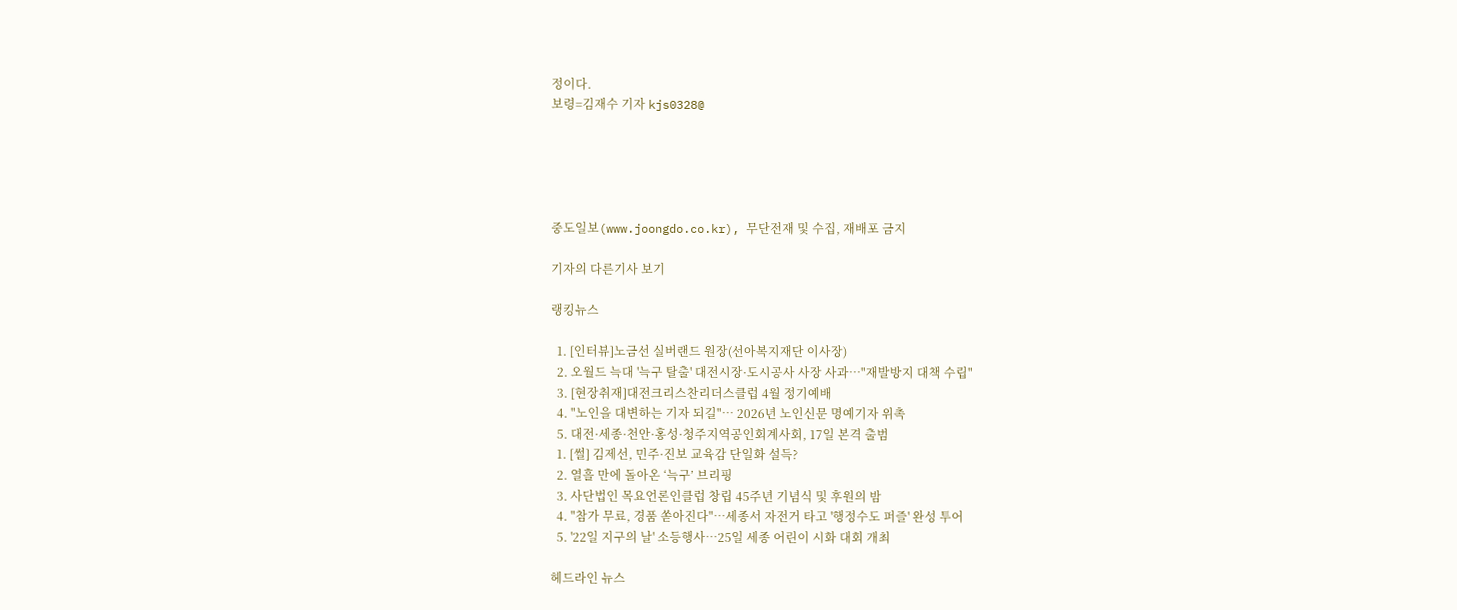정이다.
보령=김재수 기자 kjs0328@





중도일보(www.joongdo.co.kr), 무단전재 및 수집, 재배포 금지

기자의 다른기사 보기

랭킹뉴스

  1. [인터뷰]노금선 실버랜드 원장(선아복지재단 이사장)
  2. 오월드 늑대 '늑구 탈출' 대전시장·도시공사 사장 사과…"재발방지 대책 수립"
  3. [현장취재]대전크리스찬리더스클럽 4월 정기예배
  4. "노인을 대변하는 기자 되길"… 2026년 노인신문 명예기자 위촉
  5. 대전·세종·천안·홍성·청주지역공인회계사회, 17일 본격 출범
  1. [썰] 김제선, 민주·진보 교육감 단일화 설득?
  2. 열흘 만에 돌아온 ‘늑구’ 브리핑
  3. 사단법인 목요언론인클럽 창립 45주년 기념식 및 후원의 밤
  4. "참가 무료, 경품 쏟아진다"…세종서 자전거 타고 '행정수도 퍼즐' 완성 투어
  5. '22일 지구의 날' 소등행사…25일 세종 어린이 시화 대회 개최

헤드라인 뉴스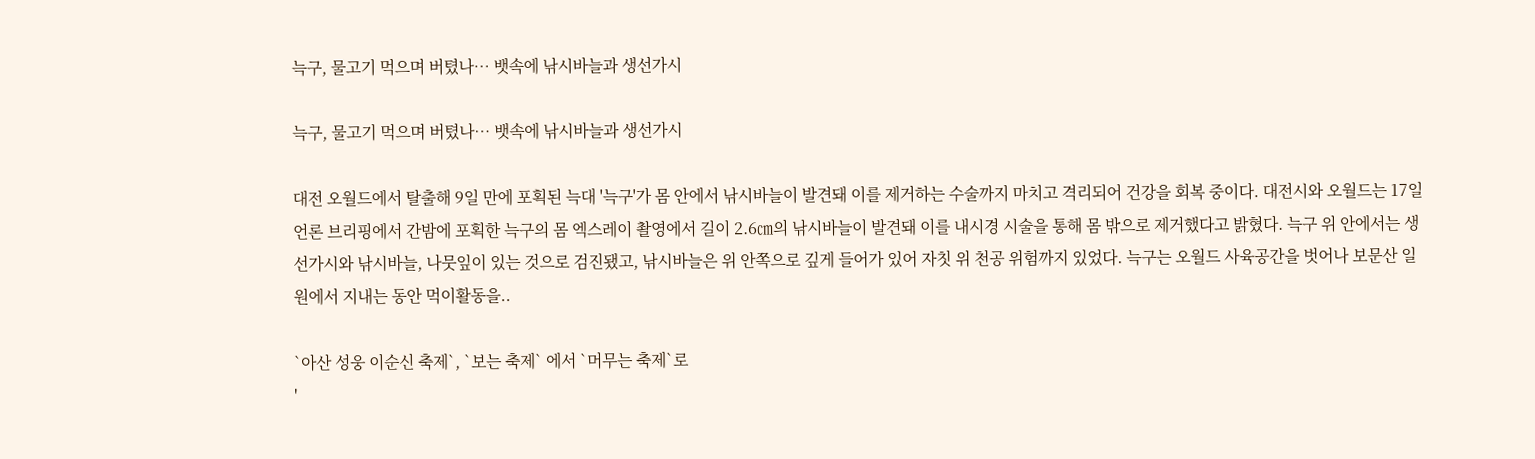늑구, 물고기 먹으며 버텼나… 뱃속에 낚시바늘과 생선가시

늑구, 물고기 먹으며 버텼나… 뱃속에 낚시바늘과 생선가시

대전 오월드에서 탈출해 9일 만에 포획된 늑대 '늑구'가 몸 안에서 낚시바늘이 발견돼 이를 제거하는 수술까지 마치고 격리되어 건강을 회복 중이다. 대전시와 오월드는 17일 언론 브리핑에서 간밤에 포획한 늑구의 몸 엑스레이 촬영에서 길이 2.6㎝의 낚시바늘이 발견돼 이를 내시경 시술을 통해 몸 밖으로 제거했다고 밝혔다. 늑구 위 안에서는 생선가시와 낚시바늘, 나뭇잎이 있는 것으로 검진됐고, 낚시바늘은 위 안쪽으로 깊게 들어가 있어 자칫 위 천공 위험까지 있었다. 늑구는 오월드 사육공간을 벗어나 보문산 일원에서 지내는 동안 먹이활동을..

`아산 성웅 이순신 축제`, `보는 축제` 에서 `머무는 축제`로
'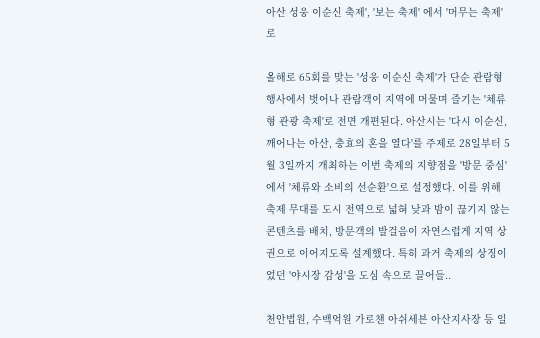아산 성웅 이순신 축제', '보는 축제' 에서 '머무는 축제'로

올해로 65회를 맞는 '성웅 이순신 축제'가 단순 관람형 행사에서 벗어나 관람객이 지역에 머물며 즐기는 '체류형 관광 축제'로 전면 개편된다. 아산시는 '다시 이순신, 깨어나는 아산, 충효의 혼을 열다'를 주제로 28일부터 5월 3일까지 개최하는 이번 축제의 지향점을 '방문 중심'에서 '체류와 소비의 선순환'으로 설정했다. 이를 위해 축제 무대를 도시 전역으로 넓혀 낮과 밤이 끊기지 않는 콘텐츠를 배치, 방문객의 발걸음이 자연스럽게 지역 상권으로 이어지도록 설계했다. 특히 과거 축제의 상징이었던 '야시장 감성'을 도심 속으로 끌어들..

천안법원, 수백억원 가로챈 아쉬세븐 아산지사장 등 일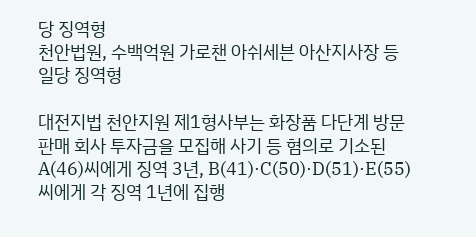당 징역형
천안법원, 수백억원 가로챈 아쉬세븐 아산지사장 등 일당 징역형

대전지법 천안지원 제1형사부는 화장품 다단계 방문판매 회사 투자금을 모집해 사기 등 혐의로 기소된 A(46)씨에게 징역 3년, B(41)·C(50)·D(51)·E(55)씨에게 각 징역 1년에 집행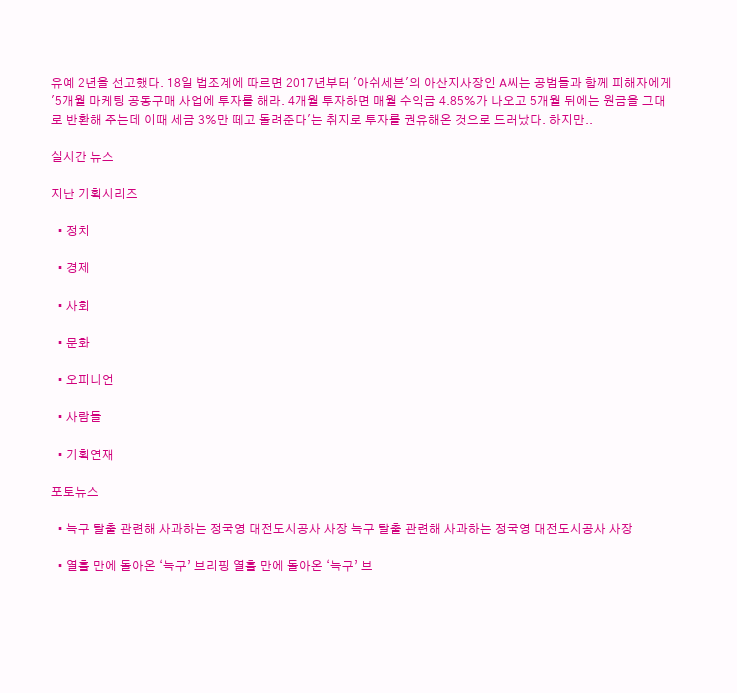유예 2년을 선고했다. 18일 법조계에 따르면 2017년부터 '아쉬세븐'의 아산지사장인 A씨는 공범들과 함께 피해자에게 '5개월 마케팅 공동구매 사업에 투자를 해라. 4개월 투자하면 매월 수익금 4.85%가 나오고 5개월 뒤에는 원금을 그대로 반환해 주는데 이때 세금 3%만 떼고 돌려준다'는 취지로 투자를 권유해온 것으로 드러났다. 하지만..

실시간 뉴스

지난 기획시리즈

  • 정치

  • 경제

  • 사회

  • 문화

  • 오피니언

  • 사람들

  • 기획연재

포토뉴스

  • 늑구 탈출 관련해 사과하는 정국영 대전도시공사 사장 늑구 탈출 관련해 사과하는 정국영 대전도시공사 사장

  • 열흘 만에 돌아온 ‘늑구’ 브리핑 열흘 만에 돌아온 ‘늑구’ 브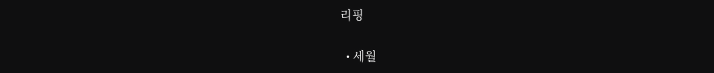리핑

  • 세월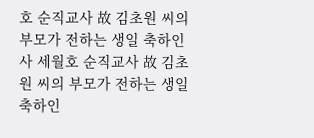호 순직교사 故 김초원 씨의 부모가 전하는 생일 축하인사 세월호 순직교사 故 김초원 씨의 부모가 전하는 생일 축하인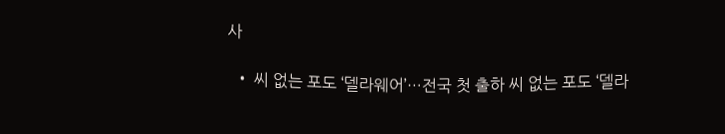사

  • 씨 없는 포도 ‘델라웨어’…전국 첫 출하 씨 없는 포도 ‘델라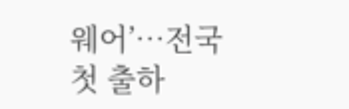웨어’…전국 첫 출하